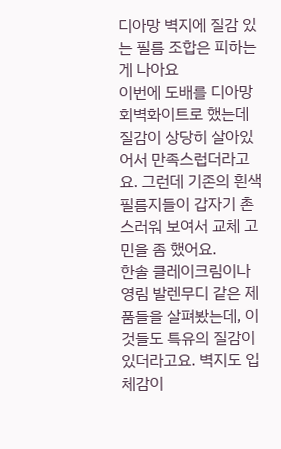디아망 벽지에 질감 있는 필름 조합은 피하는 게 나아요
이번에 도배를 디아망 회벽화이트로 했는데 질감이 상당히 살아있어서 만족스럽더라고요. 그런데 기존의 흰색 필름지들이 갑자기 촌스러워 보여서 교체 고민을 좀 했어요.
한솔 클레이크림이나 영림 발렌무디 같은 제품들을 살펴봤는데, 이것들도 특유의 질감이 있더라고요. 벽지도 입체감이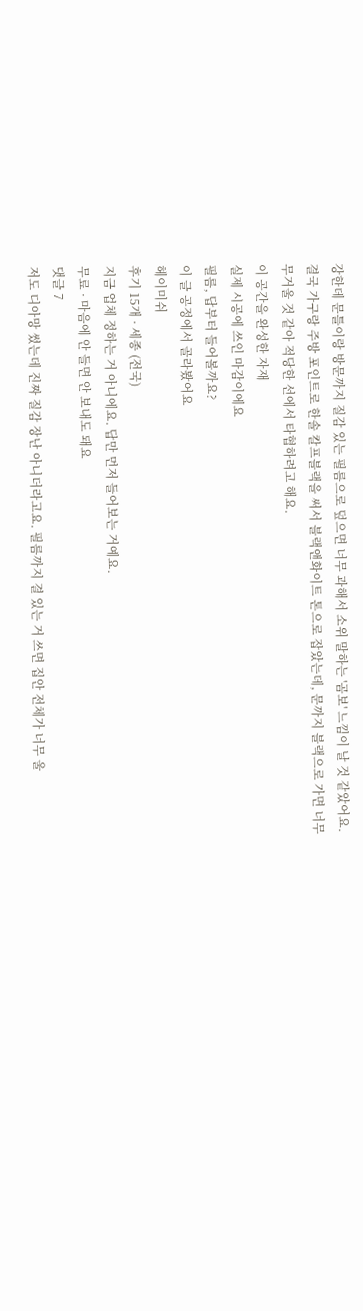강한데 문틀이랑 방문까지 질감 있는 필름으로 덮으면 너무 과해서 소위 말하는 '곰보' 느낌이 날 것 같았어요.
결국 가구랑 주방 포인트로 한솔 칼프블랙을 써서 블랙앤화이트 톤으로 잡았는데, 문까지 블랙으로 가면 너무 무거울 것 같아 적당한 선에서 타협하려고 해요.
이 공간을 완성한 자재
실제 시공에 쓰인 마감이에요
필름, 답부터 들어볼까요?
이 글 공정에서 골라봤어요
헤이미쉬
후기 15개 · 세종 (전국)
지금 업체 정하는 거 아니에요. 답만 먼저 들어보는 거예요.
무료 · 마음에 안 들면 안 보내도 돼요
댓글 7
저도 디아망 썼는데 진짜 질감 장난 아니더라고요. 필름까지 결 있는 거 쓰면 집안 전체가 너무 울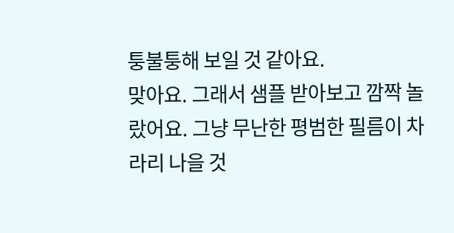퉁불퉁해 보일 것 같아요.
맞아요. 그래서 샘플 받아보고 깜짝 놀랐어요. 그냥 무난한 평범한 필름이 차라리 나을 것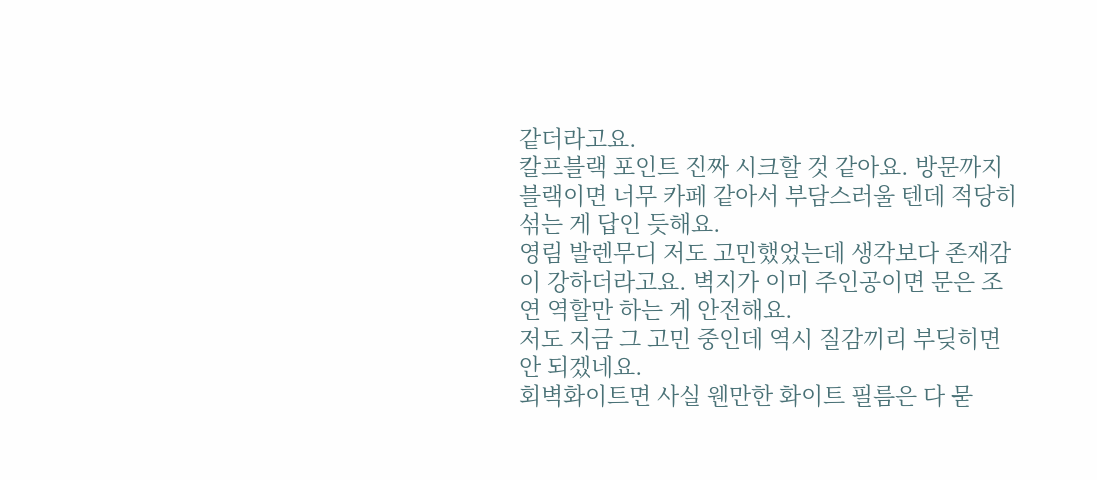같더라고요.
칼프블랙 포인트 진짜 시크할 것 같아요. 방문까지 블랙이면 너무 카페 같아서 부담스러울 텐데 적당히 섞는 게 답인 듯해요.
영림 발렌무디 저도 고민했었는데 생각보다 존재감이 강하더라고요. 벽지가 이미 주인공이면 문은 조연 역할만 하는 게 안전해요.
저도 지금 그 고민 중인데 역시 질감끼리 부딪히면 안 되겠네요.
회벽화이트면 사실 웬만한 화이트 필름은 다 묻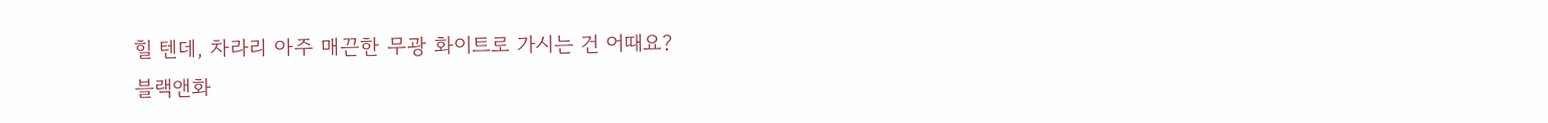힐 텐데, 차라리 아주 매끈한 무광 화이트로 가시는 건 어때요?
블랙앤화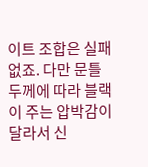이트 조합은 실패 없죠. 다만 문틀 두께에 따라 블랙이 주는 압박감이 달라서 신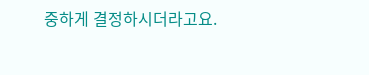중하게 결정하시더라고요.